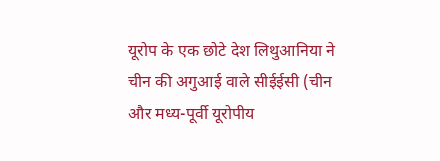यूरोप के एक छोटे देश लिथुआनिया ने चीन की अगुआई वाले सीईईसी (चीन और मध्य-पूर्वी यूरोपीय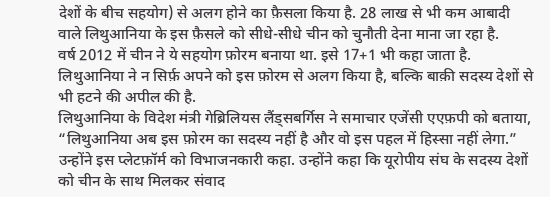देशों के बीच सहयोग) से अलग होने का फ़ैसला किया है. 28 लाख से भी कम आबादी वाले लिथुआनिया के इस फ़ैसले को सीधे-सीधे चीन को चुनौती देना माना जा रहा है.
वर्ष 2012 में चीन ने ये सहयोग फ़ोरम बनाया था. इसे 17+1 भी कहा जाता है. लिथुआनिया ने न सिर्फ़ अपने को इस फ़ोरम से अलग किया है, बल्कि बाक़ी सदस्य देशों से भी हटने की अपील की है.
लिथुआनिया के विदेश मंत्री गेब्रिलियस लैंड्सबर्गिस ने समाचार एजेंसी एएफ़पी को बताया, “लिथुआनिया अब इस फ़ोरम का सदस्य नहीं है और वो इस पहल में हिस्सा नहीं लेगा.” उन्होंने इस प्लेटफ़ॉर्म को विभाजनकारी कहा. उन्होंने कहा कि यूरोपीय संघ के सदस्य देशों को चीन के साथ मिलकर संवाद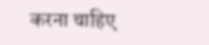करना चाहिए